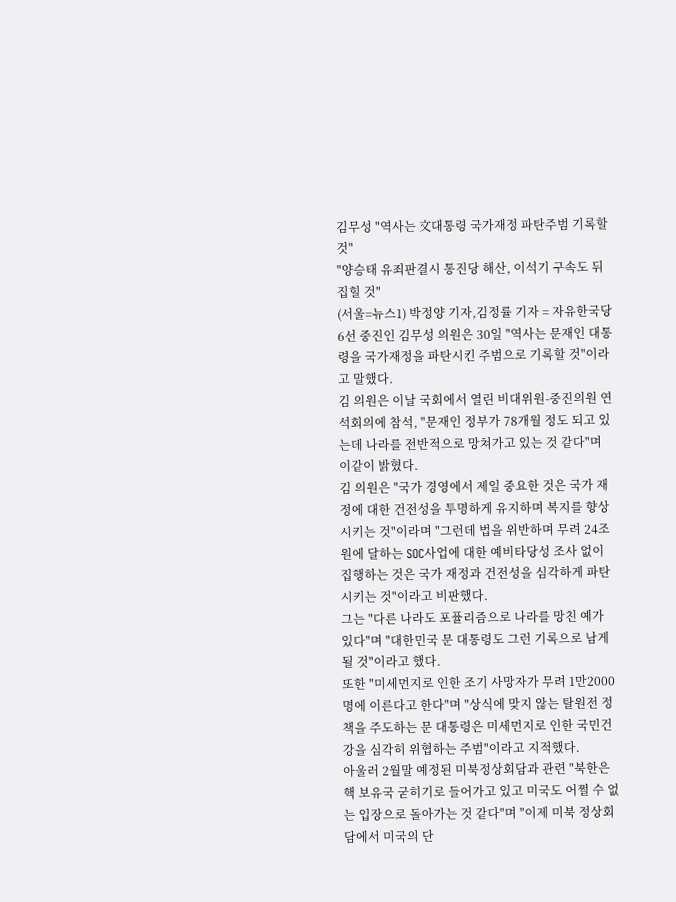김무성 "역사는 文대통령 국가재정 파탄주범 기록할 것"
"양승태 유죄판결시 통진당 해산, 이석기 구속도 뒤집힐 것"
(서울=뉴스1) 박정양 기자,김정률 기자 = 자유한국당 6선 중진인 김무성 의원은 30일 "역사는 문재인 대통령을 국가재정을 파탄시킨 주범으로 기록할 것"이라고 말했다.
김 의원은 이날 국회에서 열린 비대위원-중진의원 연석회의에 참석, "문재인 정부가 78개월 정도 되고 있는데 나라를 전반적으로 망쳐가고 있는 것 같다"며 이같이 밝혔다.
김 의원은 "국가 경영에서 제일 중요한 것은 국가 재정에 대한 건전성을 투명하게 유지하며 복지를 향상시키는 것"이라며 "그런데 법을 위반하며 무려 24조원에 달하는 SOC사업에 대한 예비타당성 조사 없이 집행하는 것은 국가 재정과 건전성을 심각하게 파탄시키는 것"이라고 비판했다.
그는 "다른 나라도 포퓰리즘으로 나라를 망친 예가 있다"며 "대한민국 문 대통령도 그런 기록으로 남게 될 것"이라고 했다.
또한 "미세먼지로 인한 조기 사망자가 무려 1만2000명에 이른다고 한다"며 "상식에 맞지 않는 탈원전 정책을 주도하는 문 대통령은 미세먼지로 인한 국민건강을 심각히 위협하는 주범"이라고 지적했다.
아울러 2월말 예정된 미북정상회담과 관련 "북한은 핵 보유국 굳히기로 들어가고 있고 미국도 어쩔 수 없는 입장으로 돌아가는 것 같다"며 "이제 미북 정상회담에서 미국의 단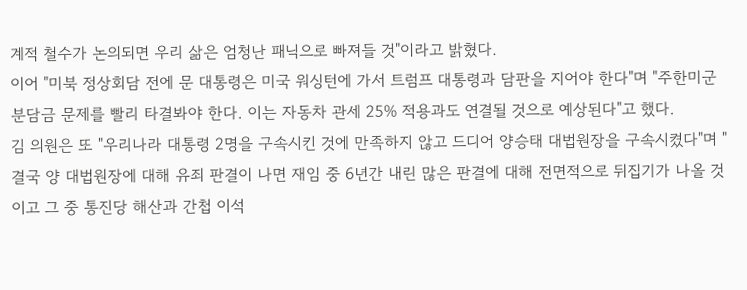계적 철수가 논의되면 우리 삶은 엄청난 패닉으로 빠져들 것"이라고 밝혔다.
이어 "미북 정상회담 전에 문 대통령은 미국 워싱턴에 가서 트럼프 대통령과 담판을 지어야 한다"며 "주한미군 분담금 문제를 빨리 타결봐야 한다. 이는 자동차 관세 25% 적용과도 연결될 것으로 예상된다"고 했다.
김 의원은 또 "우리나라 대통령 2명을 구속시킨 것에 만족하지 않고 드디어 양승태 대법원장을 구속시켰다"며 "결국 양 대법원장에 대해 유죄 판결이 나면 재임 중 6년간 내린 많은 판결에 대해 전면적으로 뒤집기가 나올 것이고 그 중 통진당 해산과 간첩 이석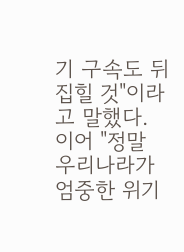기 구속도 뒤집힐 것"이라고 말했다.
이어 "정말 우리나라가 엄중한 위기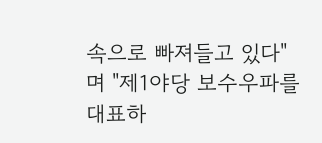속으로 빠져들고 있다"며 "제1야당 보수우파를 대표하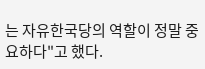는 자유한국당의 역할이 정말 중요하다"고 했다.